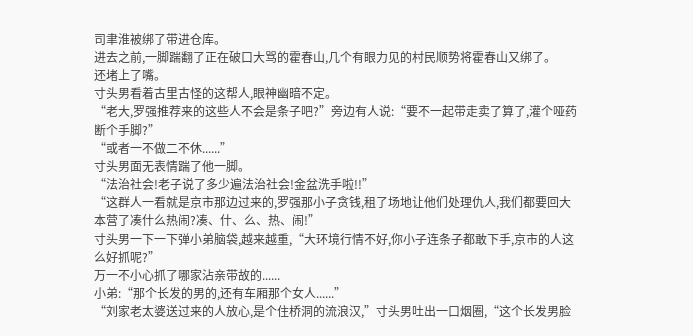司聿淮被绑了带进仓库。
进去之前,一脚踹翻了正在破口大骂的霍春山,几个有眼力见的村民顺势将霍春山又绑了。
还堵上了嘴。
寸头男看着古里古怪的这帮人,眼神幽暗不定。
“老大,罗强推荐来的这些人不会是条子吧?”旁边有人说:“要不一起带走卖了算了,灌个哑药断个手脚?”
“或者一不做二不休......”
寸头男面无表情踹了他一脚。
“法治社会!老子说了多少遍法治社会!金盆洗手啦!!”
“这群人一看就是京市那边过来的,罗强那小子贪钱,租了场地让他们处理仇人,我们都要回大本营了凑什么热闹?凑、什、么、热、闹!”
寸头男一下一下弹小弟脑袋,越来越重,“大环境行情不好,你小子连条子都敢下手,京市的人这么好抓呢?”
万一不小心抓了哪家沾亲带故的......
小弟:“那个长发的男的,还有车厢那个女人......”
“刘家老太婆送过来的人放心,是个住桥洞的流浪汉,”寸头男吐出一口烟圈,“这个长发男脸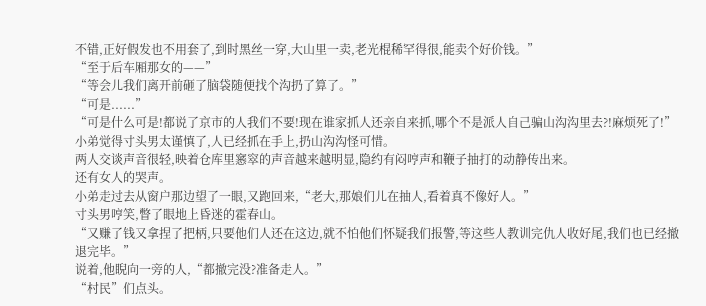不错,正好假发也不用套了,到时黑丝一穿,大山里一卖,老光棍稀罕得很,能卖个好价钱。”
“至于后车厢那女的——”
“等会儿我们离开前砸了脑袋随便找个沟扔了算了。”
“可是......”
“可是什么可是!都说了京市的人我们不要!现在谁家抓人还亲自来抓,哪个不是派人自己骗山沟沟里去?!麻烦死了!”
小弟觉得寸头男太谨慎了,人已经抓在手上,扔山沟沟怪可惜。
两人交谈声音很轻,映着仓库里窸窣的声音越来越明显,隐约有闷哼声和鞭子抽打的动静传出来。
还有女人的哭声。
小弟走过去从窗户那边望了一眼,又跑回来,“老大,那娘们儿在抽人,看着真不像好人。”
寸头男哼笑,瞥了眼地上昏迷的霍春山。
“又赚了钱又拿捏了把柄,只要他们人还在这边,就不怕他们怀疑我们报警,等这些人教训完仇人收好尾,我们也已经撤退完毕。”
说着,他睨向一旁的人,“都撤完没?准备走人。”
“村民”们点头。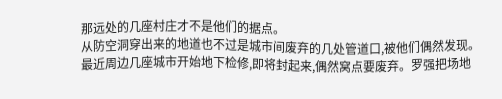那远处的几座村庄才不是他们的据点。
从防空洞穿出来的地道也不过是城市间废弃的几处管道口,被他们偶然发现。
最近周边几座城市开始地下检修,即将封起来,偶然窝点要废弃。罗强把场地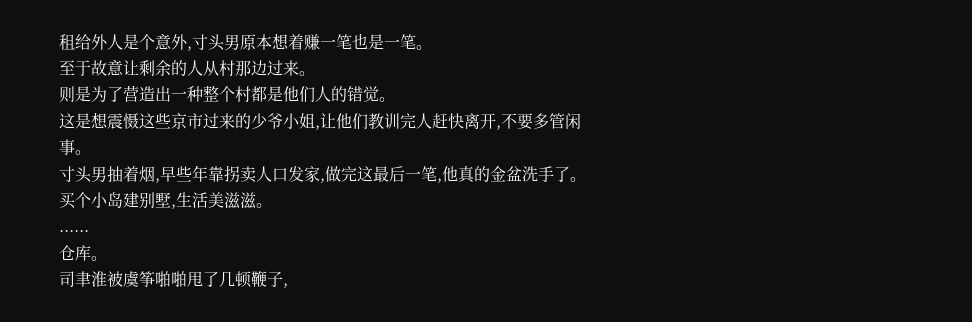租给外人是个意外,寸头男原本想着赚一笔也是一笔。
至于故意让剩余的人从村那边过来。
则是为了营造出一种整个村都是他们人的错觉。
这是想震慑这些京市过来的少爷小姐,让他们教训完人赶快离开,不要多管闲事。
寸头男抽着烟,早些年靠拐卖人口发家,做完这最后一笔,他真的金盆洗手了。
买个小岛建别墅,生活美滋滋。
......
仓库。
司聿淮被虞筝啪啪甩了几顿鞭子,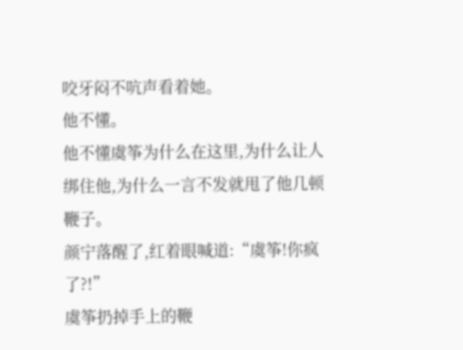咬牙闷不吭声看着她。
他不懂。
他不懂虞筝为什么在这里,为什么让人绑住他,为什么一言不发就甩了他几顿鞭子。
颜宁落醒了,红着眼喊道:“虞筝!你疯了?!”
虞筝扔掉手上的鞭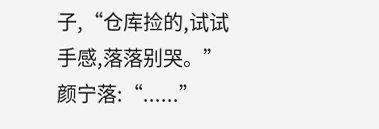子,“仓库捡的,试试手感,落落别哭。”
颜宁落:“......”